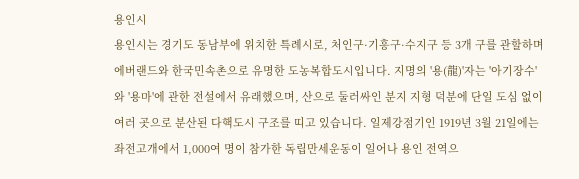용인시
용인시는 경기도 동남부에 위치한 특례시로, 처인구·기흥구·수지구 등 3개 구를 관할하며 에버랜드와 한국민속촌으로 유명한 도농복합도시입니다. 지명의 '용(龍)'자는 '아기장수'와 '용마'에 관한 전설에서 유래했으며, 산으로 둘러싸인 분지 지형 덕분에 단일 도심 없이 여러 곳으로 분산된 다핵도시 구조를 띠고 있습니다. 일제강점기인 1919년 3월 21일에는 좌전고개에서 1,000여 명이 참가한 독립만세운동이 일어나 용인 전역으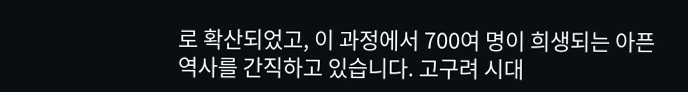로 확산되었고, 이 과정에서 700여 명이 희생되는 아픈 역사를 간직하고 있습니다. 고구려 시대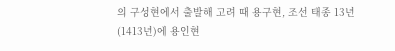의 구성현에서 출발해 고려 때 용구현, 조선 태종 13년(1413년)에 용인현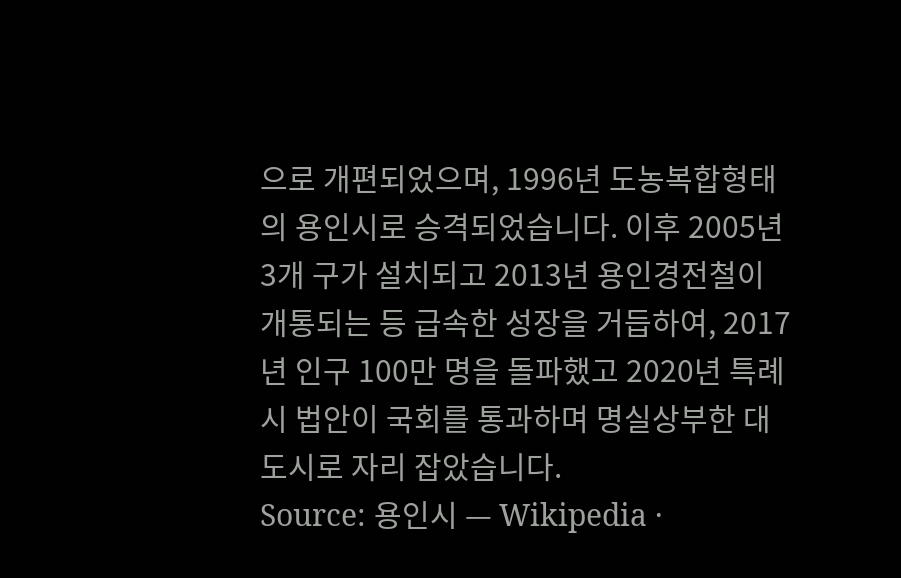으로 개편되었으며, 1996년 도농복합형태의 용인시로 승격되었습니다. 이후 2005년 3개 구가 설치되고 2013년 용인경전철이 개통되는 등 급속한 성장을 거듭하여, 2017년 인구 100만 명을 돌파했고 2020년 특례시 법안이 국회를 통과하며 명실상부한 대도시로 자리 잡았습니다.
Source: 용인시 — Wikipedia ·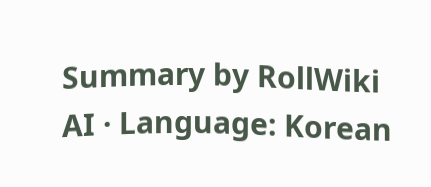Summary by RollWiki AI · Language: Korean